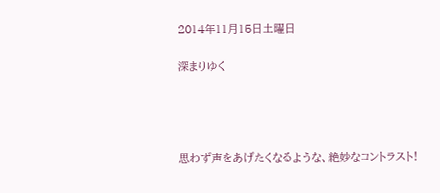2014年11月15日土曜日

深まりゆく




思わず声をあげたくなるような、絶妙なコントラスト!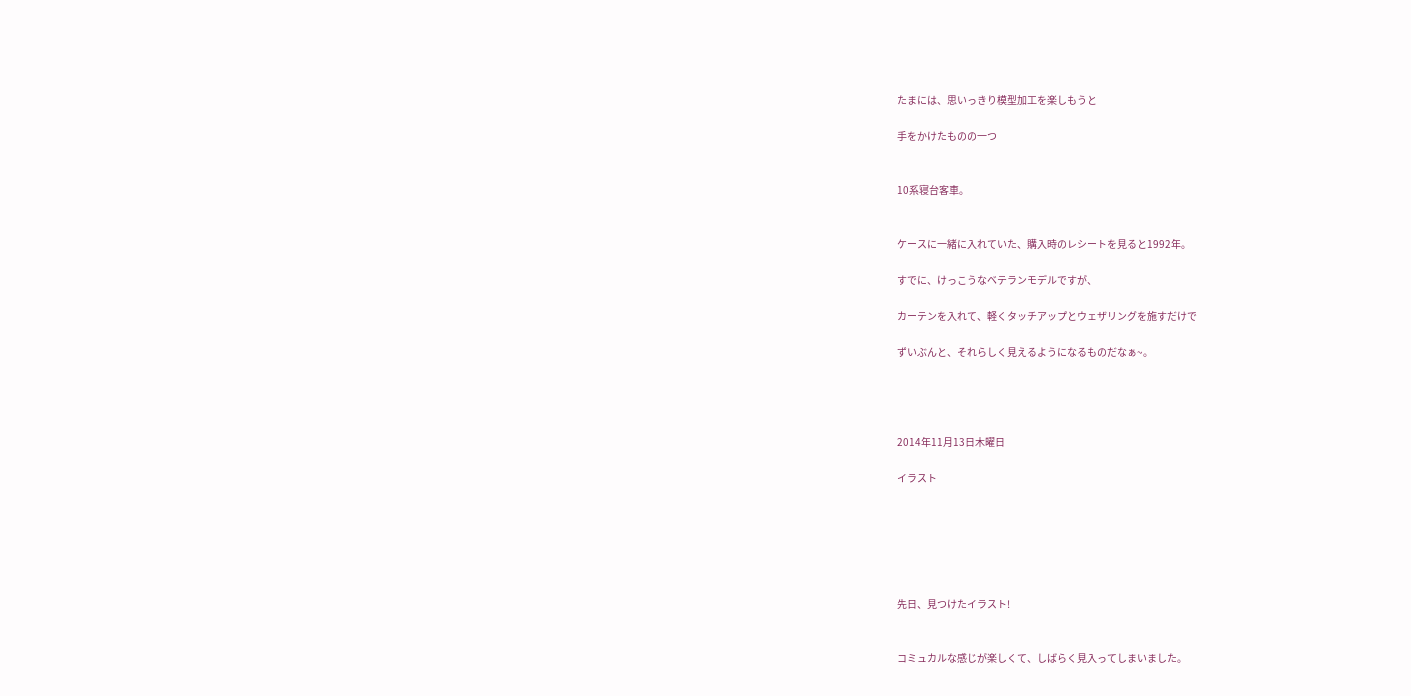たまには、思いっきり模型加工を楽しもうと

手をかけたものの一つ


10系寝台客車。


ケースに一緒に入れていた、購入時のレシートを見ると1992年。

すでに、けっこうなベテランモデルですが、

カーテンを入れて、軽くタッチアップとウェザリングを施すだけで

ずいぶんと、それらしく見えるようになるものだなぁ~。




2014年11月13日木曜日

イラスト






先日、見つけたイラスト!


コミュカルな感じが楽しくて、しばらく見入ってしまいました。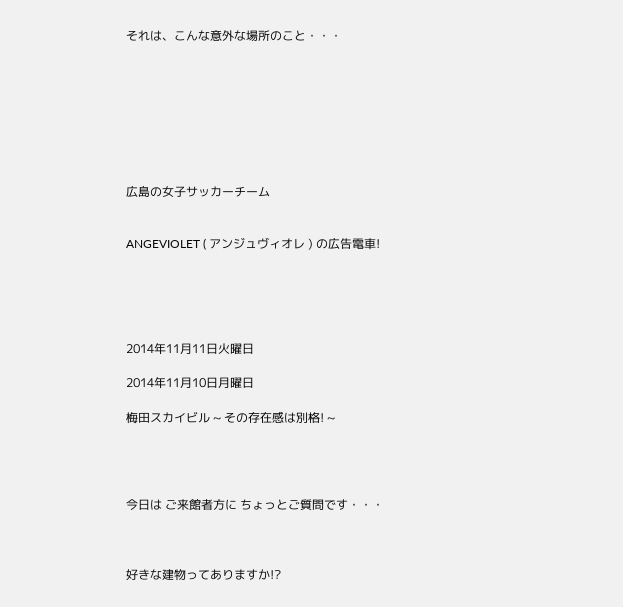それは、こんな意外な場所のこと・・・








広島の女子サッカーチーム


ANGEVIOLET ( アンジュヴィオレ ) の広告電車!





2014年11月11日火曜日

2014年11月10日月曜日

梅田スカイビル ~ その存在感は別格! ~




今日は ご来館者方に ちょっとご質問です・・・



好きな建物ってありますか!?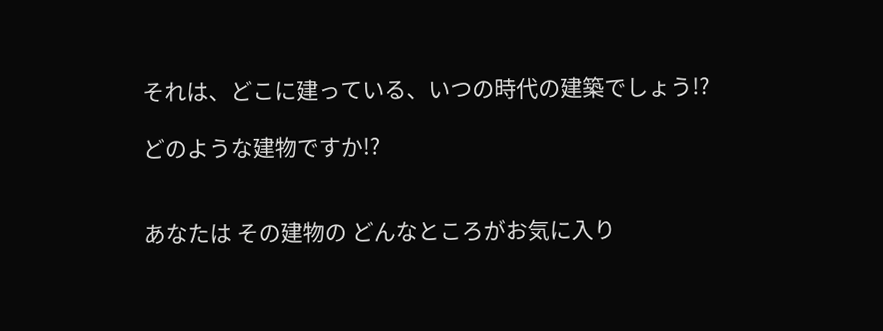それは、どこに建っている、いつの時代の建築でしょう!?

どのような建物ですか!?


あなたは その建物の どんなところがお気に入り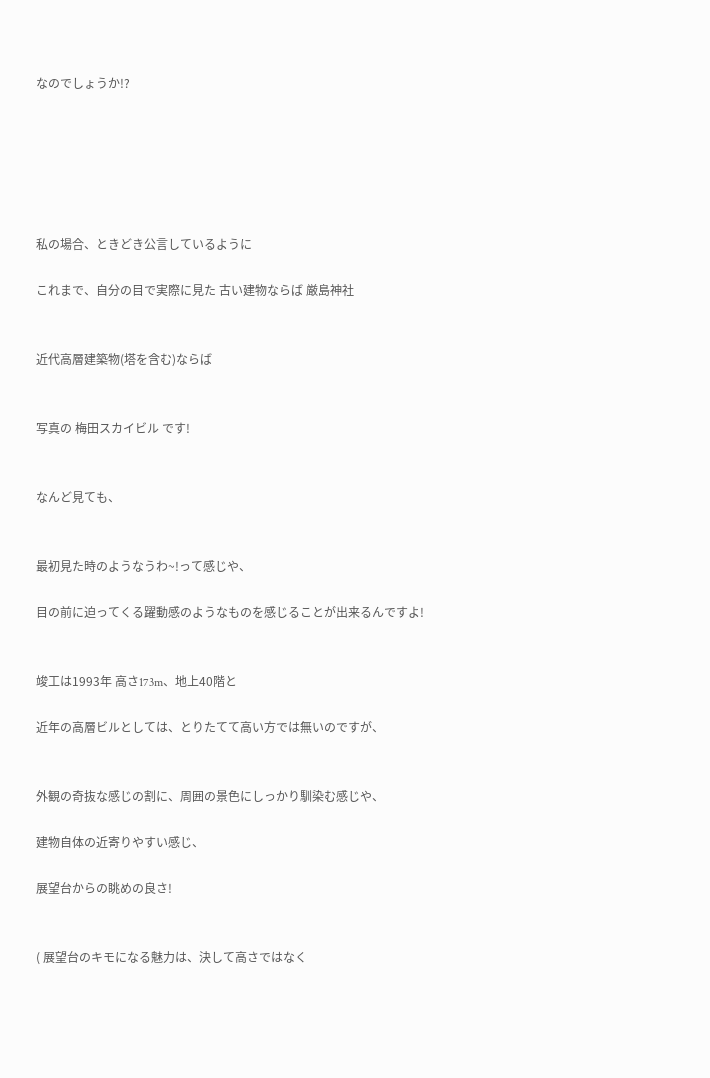なのでしょうか!?






私の場合、ときどき公言しているように

これまで、自分の目で実際に見た 古い建物ならば 厳島神社


近代高層建築物(塔を含む)ならば


写真の 梅田スカイビル です!


なんど見ても、


最初見た時のようなうわ~!って感じや、

目の前に迫ってくる躍動感のようなものを感じることが出来るんですよ!


竣工は1993年 高さ173m、地上40階と

近年の高層ビルとしては、とりたてて高い方では無いのですが、


外観の奇抜な感じの割に、周囲の景色にしっかり馴染む感じや、

建物自体の近寄りやすい感じ、

展望台からの眺めの良さ!


( 展望台のキモになる魅力は、決して高さではなく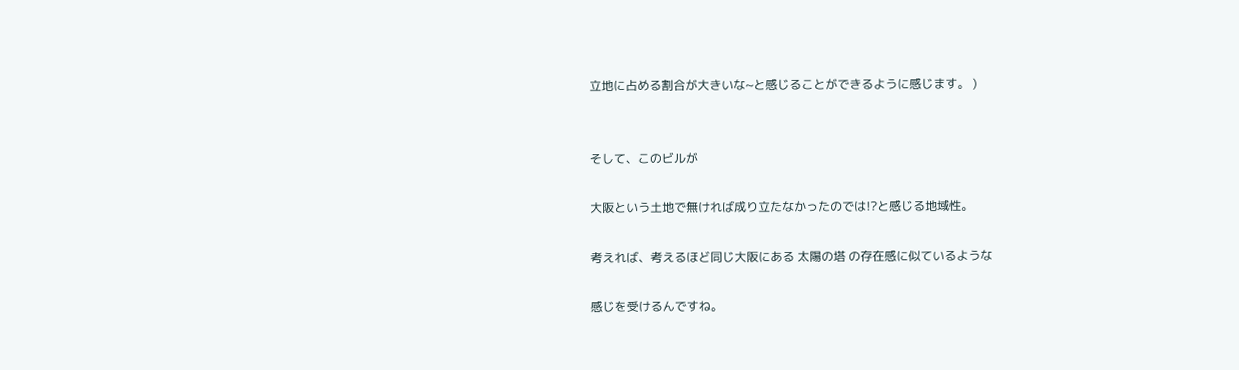立地に占める割合が大きいな~と感じることができるように感じます。 )


そして、このビルが

大阪という土地で無ければ成り立たなかったのでは!?と感じる地域性。

考えれば、考えるほど同じ大阪にある 太陽の塔 の存在感に似ているような

感じを受けるんですね。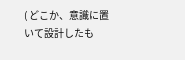( どこか、意識に置いて設計したも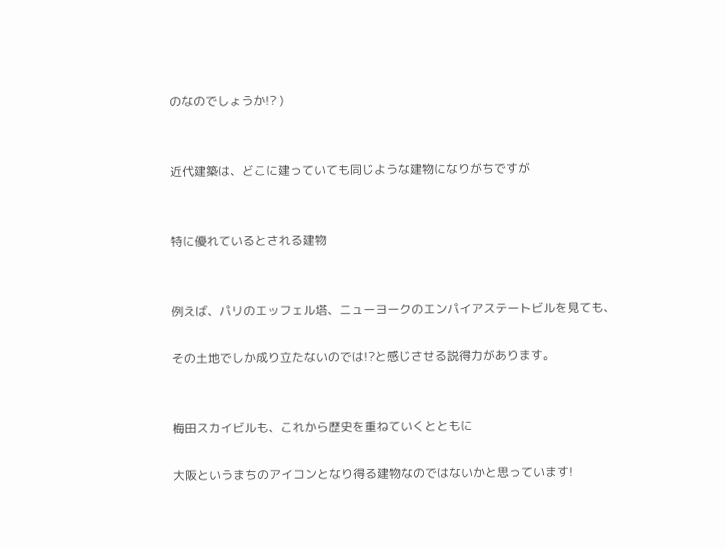のなのでしょうか!? )


近代建築は、どこに建っていても同じような建物になりがちですが


特に優れているとされる建物


例えば、パリのエッフェル塔、ニューヨークのエンパイアステートビルを見ても、

その土地でしか成り立たないのでは!?と感じさせる説得力があります。


梅田スカイビルも、これから歴史を重ねていくとともに

大阪というまちのアイコンとなり得る建物なのではないかと思っています!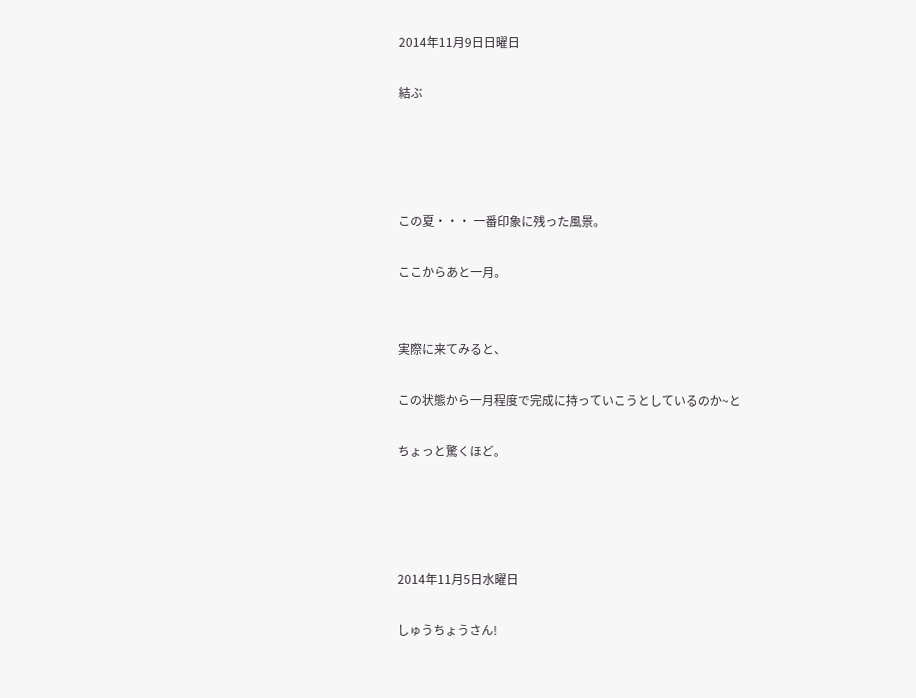2014年11月9日日曜日

結ぶ




この夏・・・ 一番印象に残った風景。

ここからあと一月。


実際に来てみると、

この状態から一月程度で完成に持っていこうとしているのか~と

ちょっと驚くほど。




2014年11月5日水曜日

しゅうちょうさん!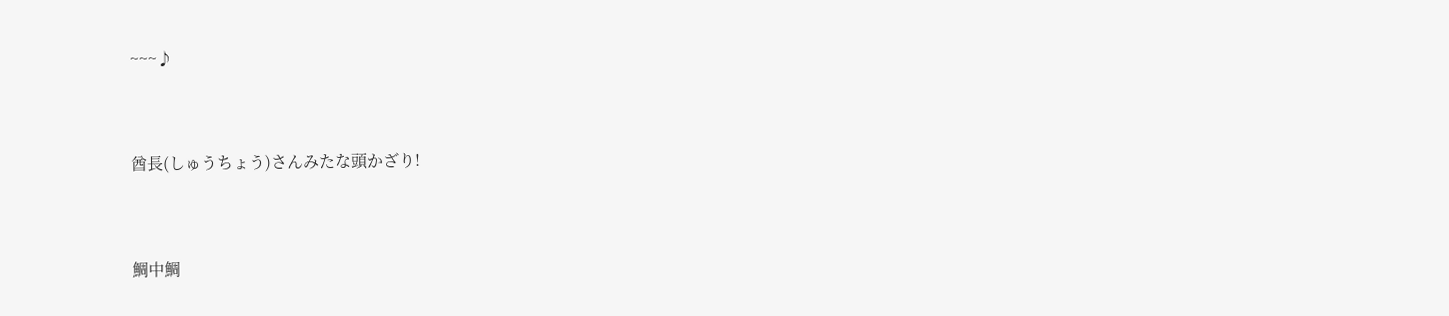~~~♪



酋長(しゅうちょう)さんみたな頭かざり!



鯛中鯛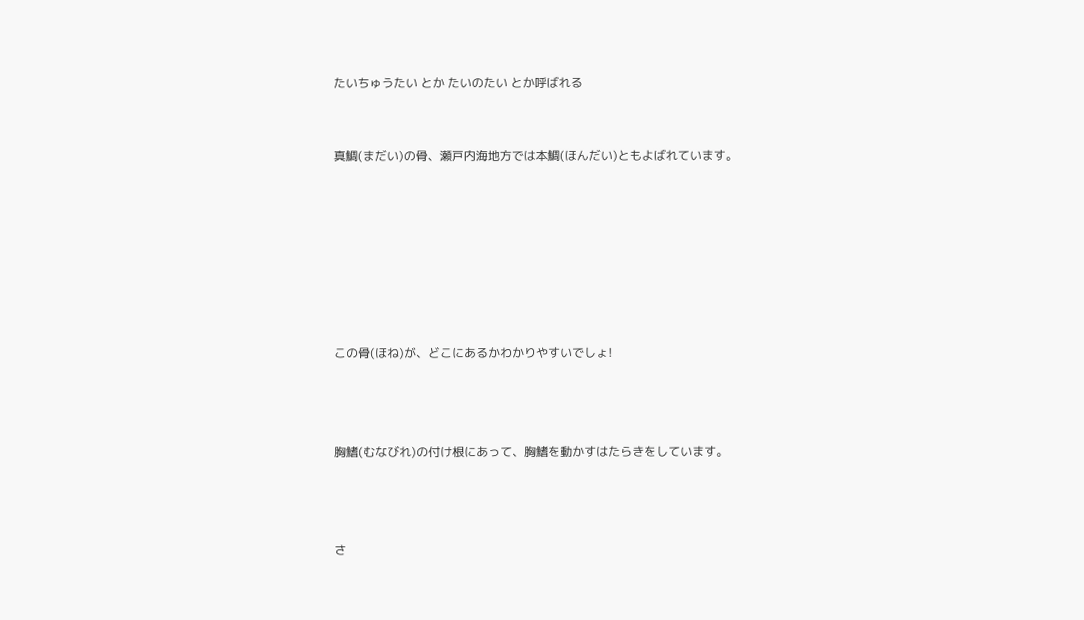たいちゅうたい とか たいのたい とか呼ばれる


真鯛(まだい)の骨、瀬戸内海地方では本鯛(ほんだい)ともよばれています。







この骨(ほね)が、どこにあるかわかりやすいでしょ!



胸鰭(むなびれ)の付け根にあって、胸鰭を動かすはたらきをしています。



さ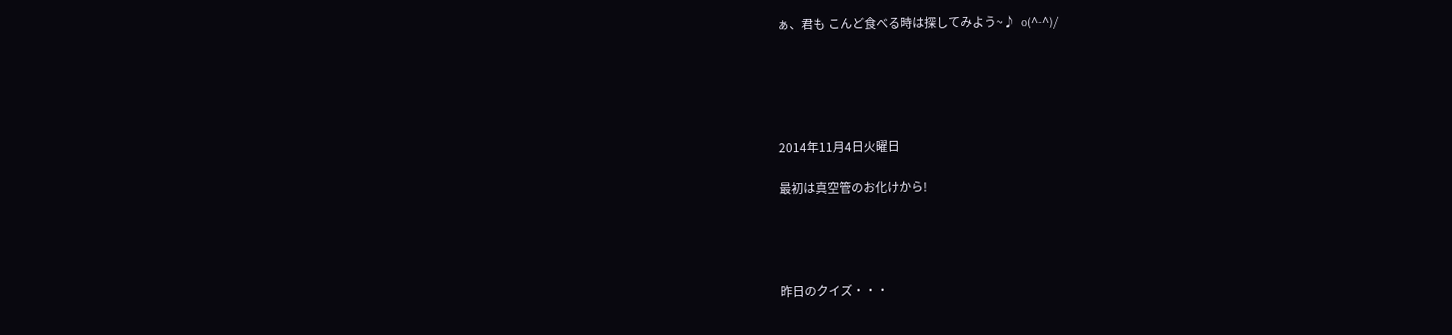ぁ、君も こんど食べる時は探してみよう~♪  o(^-^)/





2014年11月4日火曜日

最初は真空管のお化けから!




昨日のクイズ・・・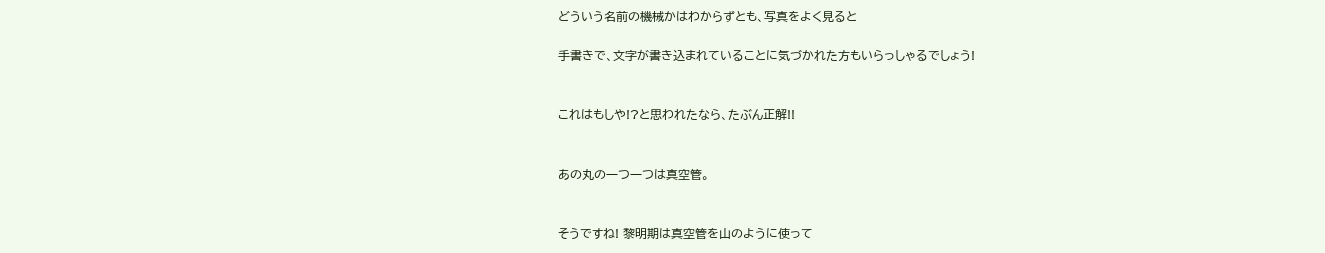どういう名前の機械かはわからずとも、写真をよく見ると

手書きで、文字が書き込まれていることに気づかれた方もいらっしゃるでしょう!


これはもしや!?と思われたなら、たぶん正解!!


あの丸の一つ一つは真空管。


そうですね! 黎明期は真空管を山のように使って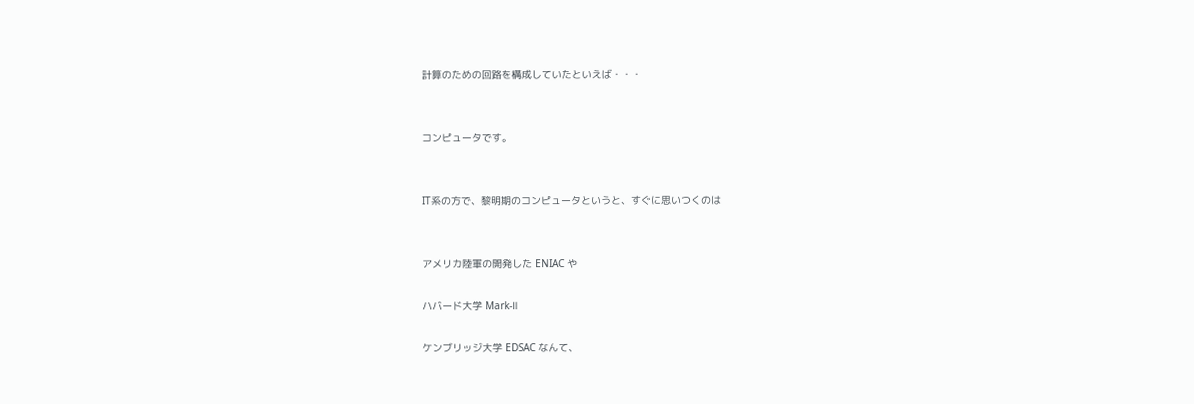計算のための回路を構成していたといえば・・・


コンピュータです。


IT系の方で、黎明期のコンピュータというと、すぐに思いつくのは


アメリカ陸軍の開発した ENIAC や

ハバード大学 Mark-Ⅱ

ケンブリッジ大学 EDSAC なんて、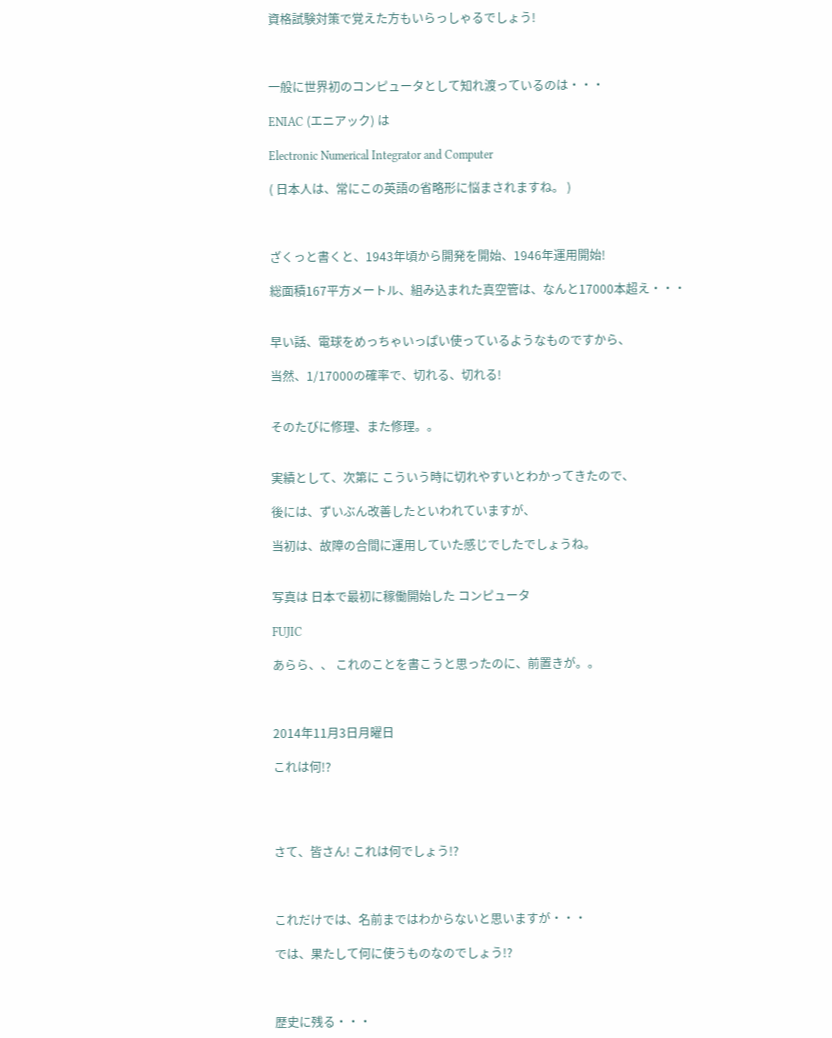資格試験対策で覚えた方もいらっしゃるでしょう!



一般に世界初のコンピュータとして知れ渡っているのは・・・

ENIAC (エニアック) は

Electronic Numerical Integrator and Computer

( 日本人は、常にこの英語の省略形に悩まされますね。 )



ざくっと書くと、1943年頃から開発を開始、1946年運用開始!

総面積167平方メートル、組み込まれた真空管は、なんと17000本超え・・・


早い話、電球をめっちゃいっぱい使っているようなものですから、

当然、1/17000の確率で、切れる、切れる!


そのたびに修理、また修理。。


実績として、次第に こういう時に切れやすいとわかってきたので、

後には、ずいぶん改善したといわれていますが、

当初は、故障の合間に運用していた感じでしたでしょうね。


写真は 日本で最初に稼働開始した コンピュータ

FUJIC

あらら、、 これのことを書こうと思ったのに、前置きが。。



2014年11月3日月曜日

これは何!?




さて、皆さん! これは何でしょう!?



これだけでは、名前まではわからないと思いますが・・・

では、果たして何に使うものなのでしょう!?



歴史に残る・・・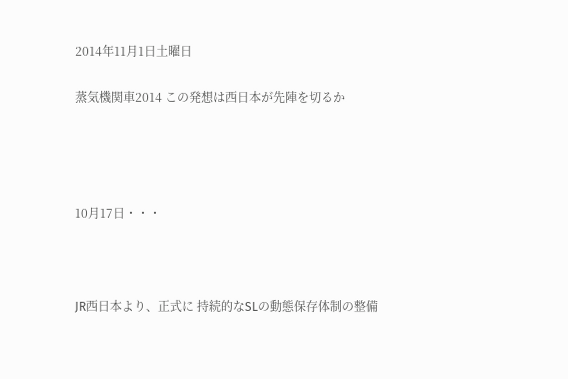2014年11月1日土曜日

蒸気機関車2014 この発想は西日本が先陣を切るか




10月17日・・・



JR西日本より、正式に 持続的なSLの動態保存体制の整備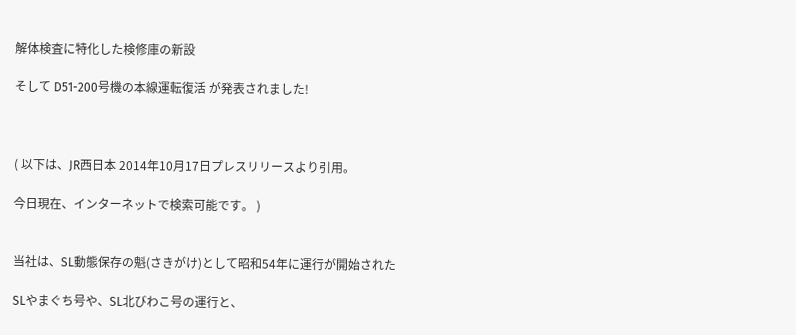解体検査に特化した検修庫の新設

そして D51-200号機の本線運転復活 が発表されました!



( 以下は、JR西日本 2014年10月17日プレスリリースより引用。

今日現在、インターネットで検索可能です。 )


当社は、SL動態保存の魁(さきがけ)として昭和54年に運行が開始された

SLやまぐち号や、SL北びわこ号の運行と、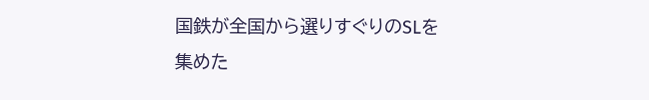国鉄が全国から選りすぐりのSLを集めた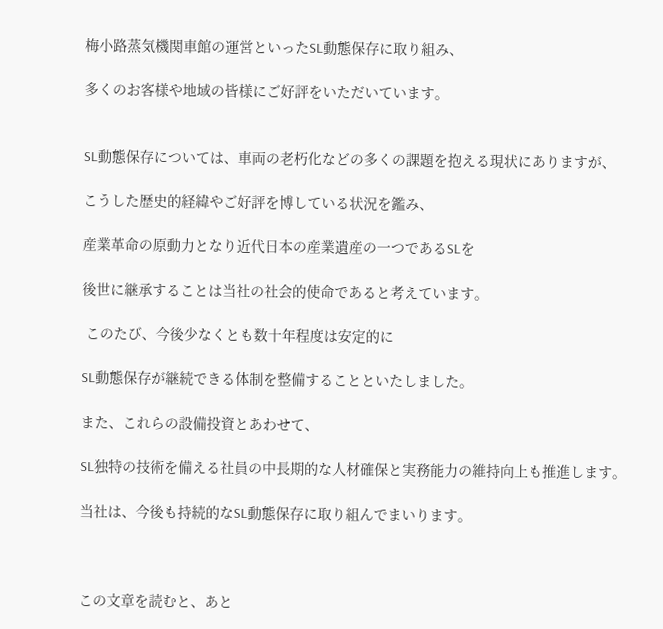梅小路蒸気機関車館の運営といったSL動態保存に取り組み、

多くのお客様や地域の皆様にご好評をいただいています。


SL動態保存については、車両の老朽化などの多くの課題を抱える現状にありますが、

こうした歴史的経緯やご好評を博している状況を鑑み、

産業革命の原動力となり近代日本の産業遺産の一つであるSLを

後世に継承することは当社の社会的使命であると考えています。

 このたび、今後少なくとも数十年程度は安定的に

SL動態保存が継続できる体制を整備することといたしました。

また、これらの設備投資とあわせて、

SL独特の技術を備える社員の中長期的な人材確保と実務能力の維持向上も推進します。

当社は、今後も持続的なSL動態保存に取り組んでまいります。



この文章を読むと、あと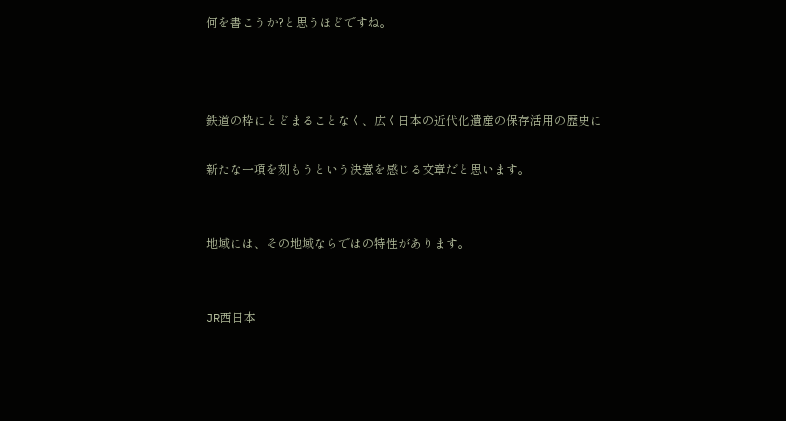何を書こうか?と思うほどですね。



鉄道の枠にとどまることなく、広く日本の近代化遺産の保存活用の歴史に

新たな一項を刻もうという決意を感じる文章だと思います。


地域には、その地域ならではの特性があります。


JR西日本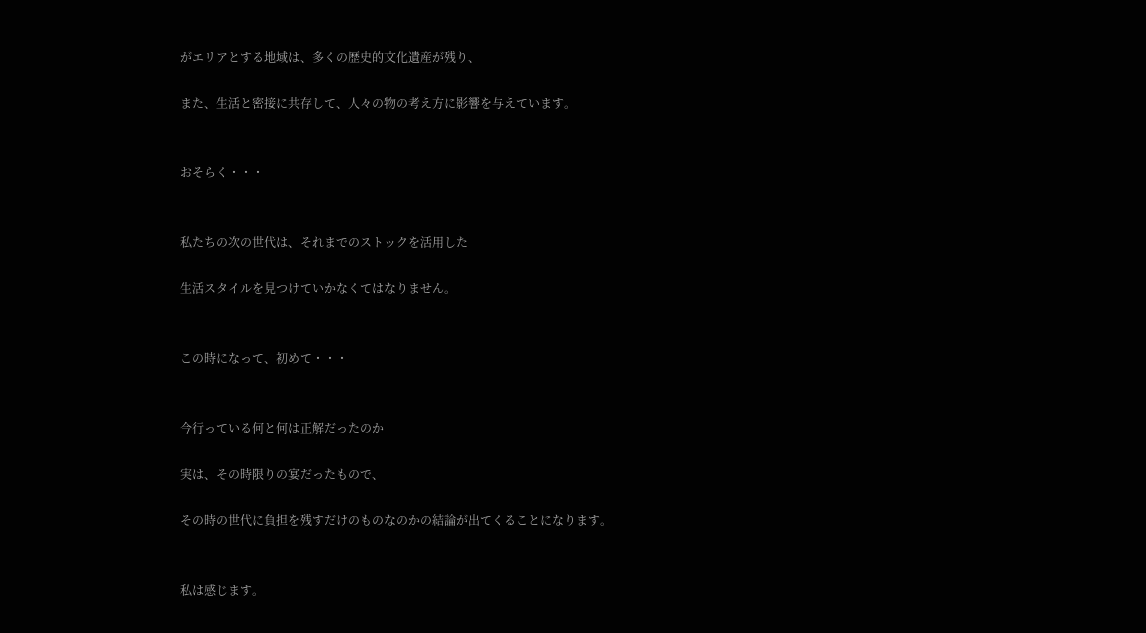がエリアとする地域は、多くの歴史的文化遺産が残り、

また、生活と密接に共存して、人々の物の考え方に影響を与えています。


おそらく・・・


私たちの次の世代は、それまでのストックを活用した

生活スタイルを見つけていかなくてはなりません。


この時になって、初めて・・・


今行っている何と何は正解だったのか

実は、その時限りの宴だったもので、

その時の世代に負担を残すだけのものなのかの結論が出てくることになります。


私は感じます。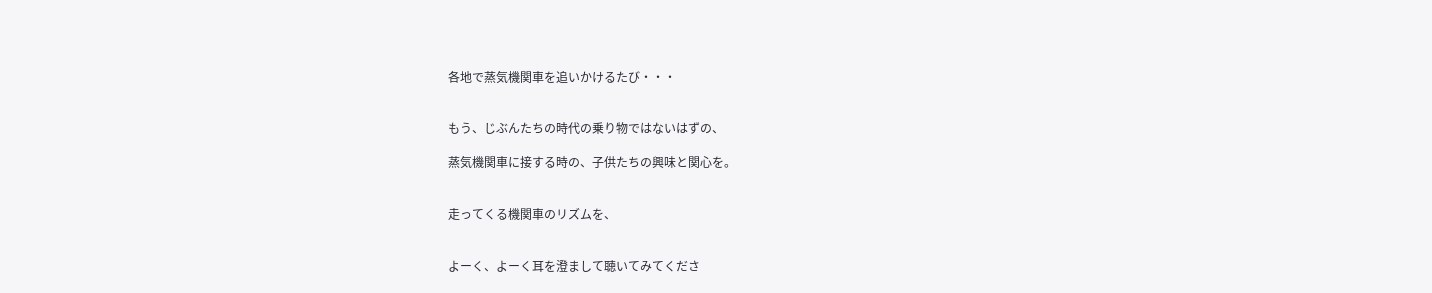各地で蒸気機関車を追いかけるたび・・・


もう、じぶんたちの時代の乗り物ではないはずの、

蒸気機関車に接する時の、子供たちの興味と関心を。


走ってくる機関車のリズムを、


よーく、よーく耳を澄まして聴いてみてくださ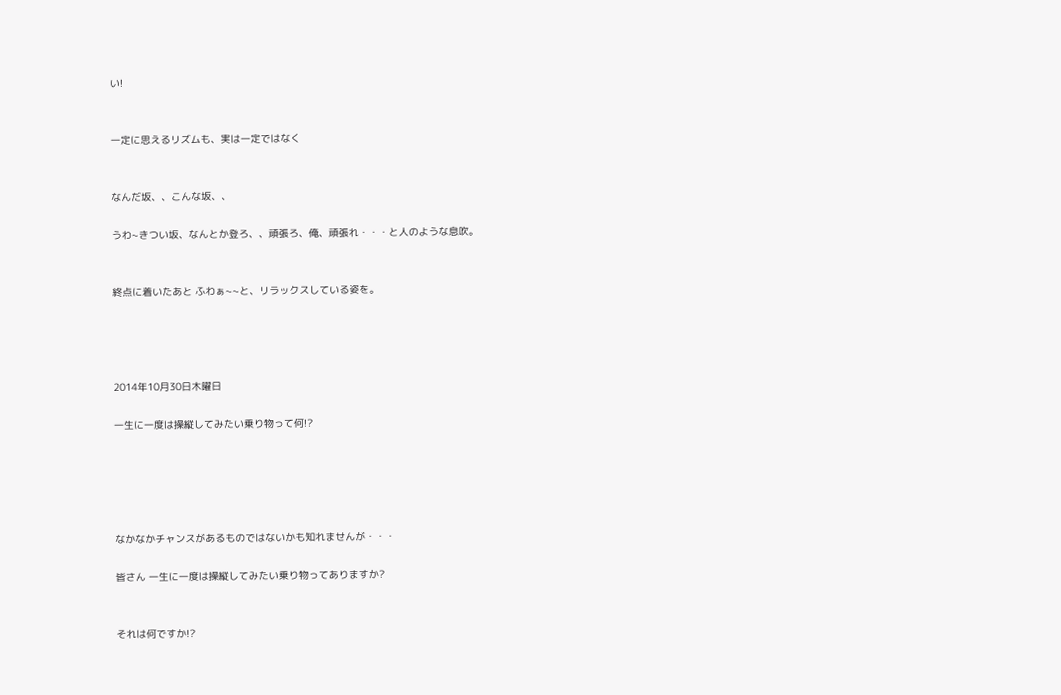い!


一定に思えるリズムも、実は一定ではなく


なんだ坂、、こんな坂、、

うわ~きつい坂、なんとか登ろ、、頑張ろ、俺、頑張れ・・・と人のような息吹。


終点に着いたあと ふわぁ~~と、リラックスしている姿を。




2014年10月30日木曜日

一生に一度は操縦してみたい乗り物って何!?





なかなかチャンスがあるものではないかも知れませんが・・・

皆さん 一生に一度は操縦してみたい乗り物ってありますか?


それは何ですか!?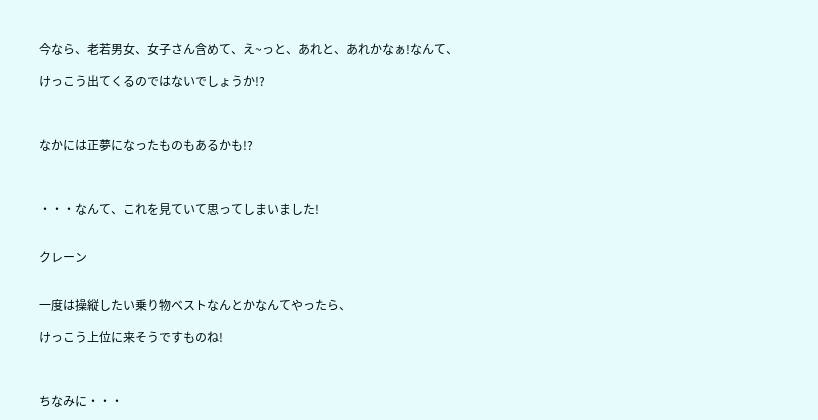今なら、老若男女、女子さん含めて、え~っと、あれと、あれかなぁ!なんて、

けっこう出てくるのではないでしょうか!?



なかには正夢になったものもあるかも!?



・・・なんて、これを見ていて思ってしまいました!


クレーン


一度は操縦したい乗り物ベストなんとかなんてやったら、

けっこう上位に来そうですものね!



ちなみに・・・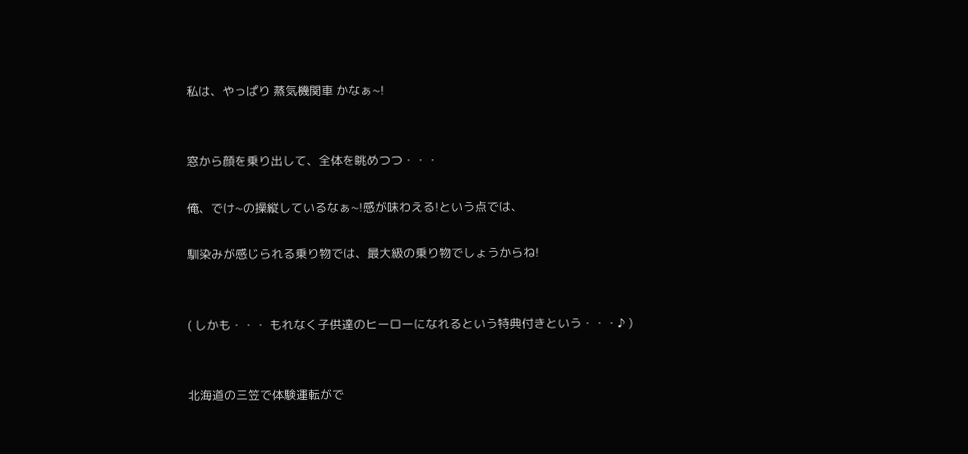私は、やっぱり 蒸気機関車 かなぁ~!


窓から顔を乗り出して、全体を眺めつつ・・・

俺、でけ~の操縦しているなぁ~!感が味わえる!という点では、

馴染みが感じられる乗り物では、最大級の乗り物でしょうからね!


( しかも・・・ もれなく子供達のヒーローになれるという特典付きという・・・♪ )


北海道の三笠で体験運転がで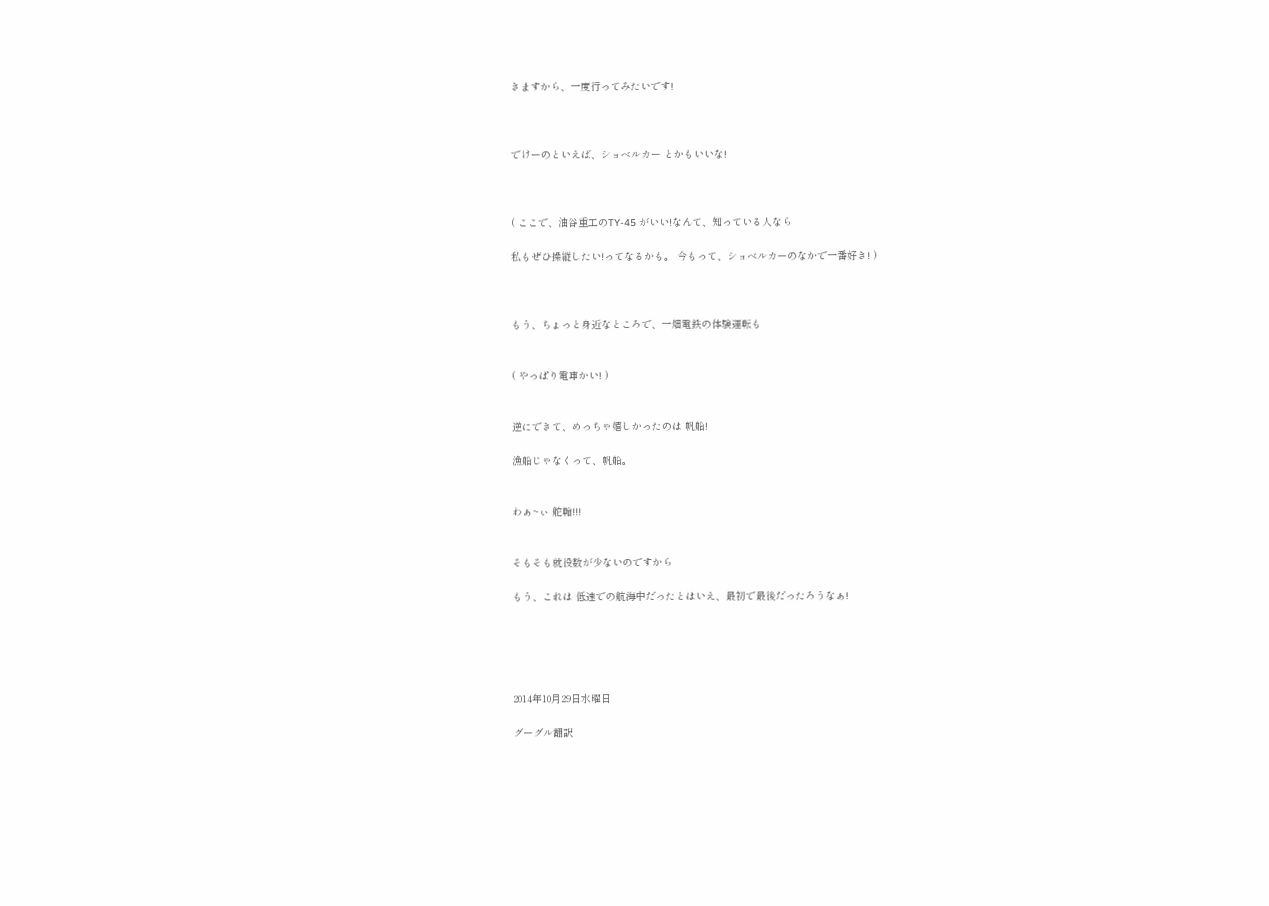きますから、一度行ってみたいです!



でけーのといえば、ショベルカー とかもいいな!



( ここで、油谷重工のTY-45 がいい!なんて、知っている人なら

私もぜひ操縦したい!ってなるかも。 今もって、ショベルカーのなかで一番好き! )



もう、ちょっと身近なところで、一畑電鉄の体験運転も


( やっぱり電車かい! )


逆にできて、めっちゃ嬉しかったのは 帆船!

漁船じゃなくって、帆船。


わぁ~ぃ 舵輪!!!


そもそも就役数が少ないのですから

もう、これは 低速での航海中だったとはいえ、最初で最後だったろうなぁ!





2014年10月29日水曜日

グーグル翻訳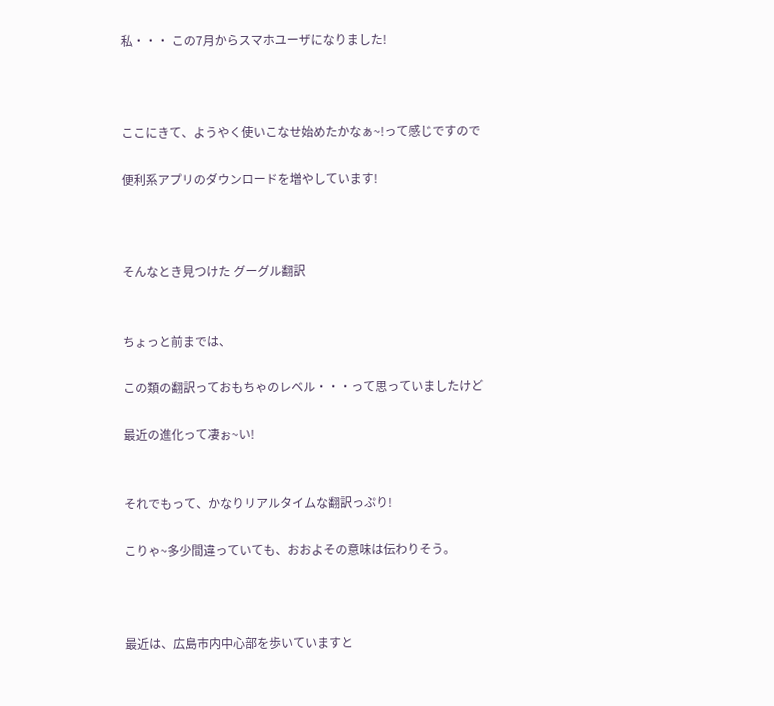私・・・ この7月からスマホユーザになりました!



ここにきて、ようやく使いこなせ始めたかなぁ~!って感じですので

便利系アプリのダウンロードを増やしています!



そんなとき見つけた グーグル翻訳


ちょっと前までは、

この類の翻訳っておもちゃのレベル・・・って思っていましたけど

最近の進化って凄ぉ~い!


それでもって、かなりリアルタイムな翻訳っぷり!

こりゃ~多少間違っていても、おおよその意味は伝わりそう。



最近は、広島市内中心部を歩いていますと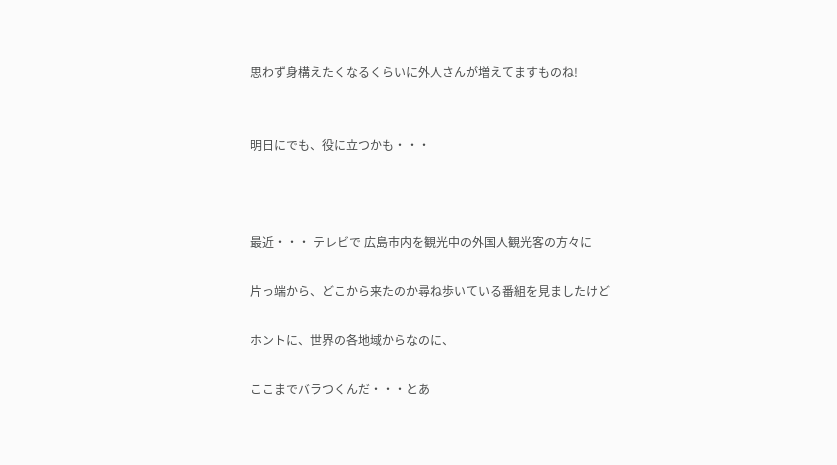思わず身構えたくなるくらいに外人さんが増えてますものね!


明日にでも、役に立つかも・・・



最近・・・ テレビで 広島市内を観光中の外国人観光客の方々に

片っ端から、どこから来たのか尋ね歩いている番組を見ましたけど

ホントに、世界の各地域からなのに、

ここまでバラつくんだ・・・とあ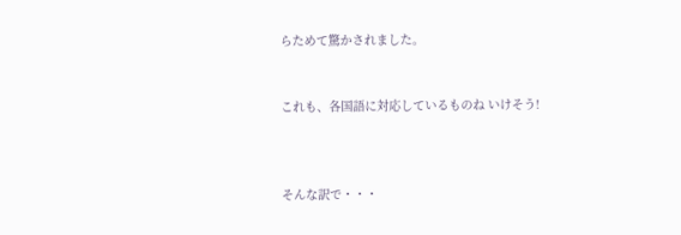らためて驚かされました。


これも、各国語に対応しているものね いけそう!



そんな訳で・・・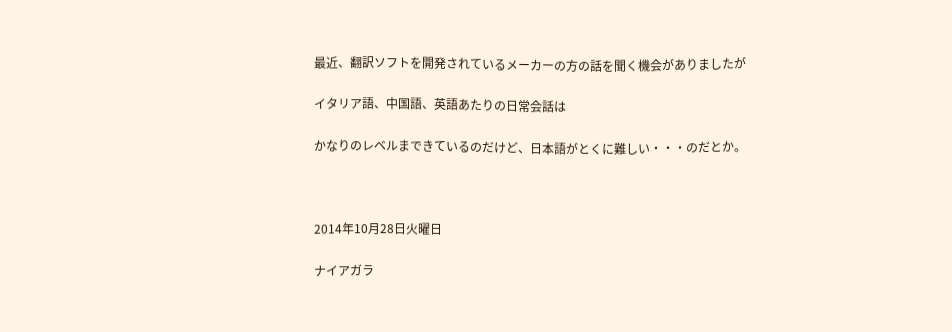最近、翻訳ソフトを開発されているメーカーの方の話を聞く機会がありましたが

イタリア語、中国語、英語あたりの日常会話は

かなりのレベルまできているのだけど、日本語がとくに難しい・・・のだとか。



2014年10月28日火曜日

ナイアガラ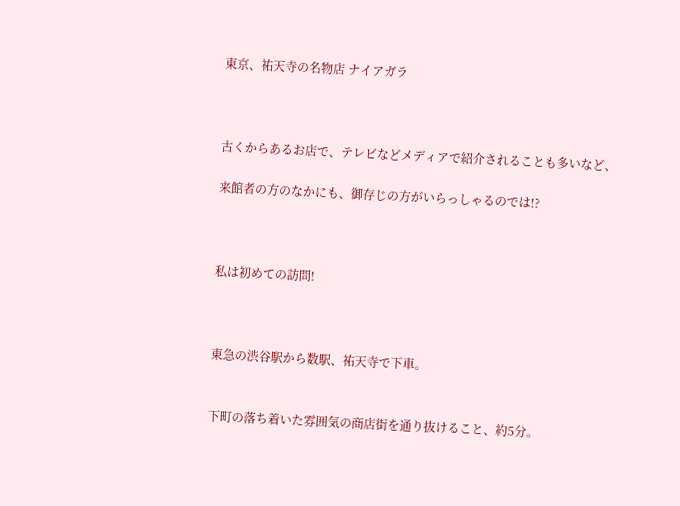東京、祐天寺の名物店 ナイアガラ



古くからあるお店で、テレビなどメディアで紹介されることも多いなど、

来館者の方のなかにも、御存じの方がいらっしゃるのでは!?



私は初めての訪問!



東急の渋谷駅から数駅、祐天寺で下車。


下町の落ち着いた雰囲気の商店街を通り抜けること、約5分。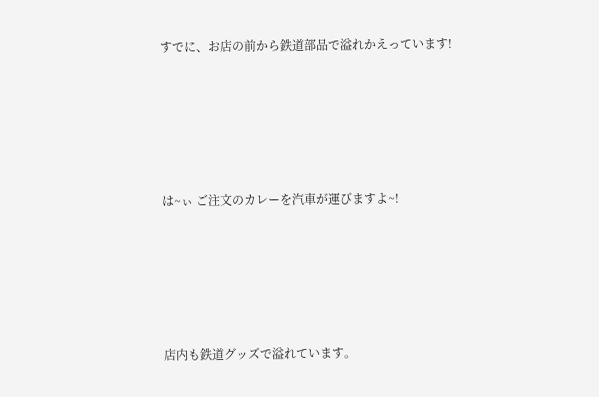すでに、お店の前から鉄道部品で溢れかえっています!






は~ぃ ご注文のカレーを汽車が運びますよ~!






店内も鉄道グッズで溢れています。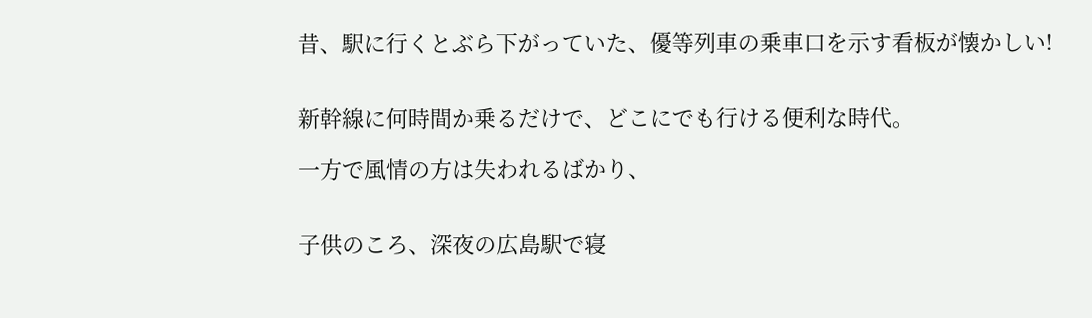昔、駅に行くとぶら下がっていた、優等列車の乗車口を示す看板が懐かしい!


新幹線に何時間か乗るだけで、どこにでも行ける便利な時代。

一方で風情の方は失われるばかり、


子供のころ、深夜の広島駅で寝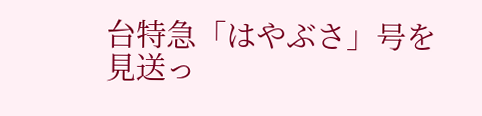台特急「はやぶさ」号を見送っ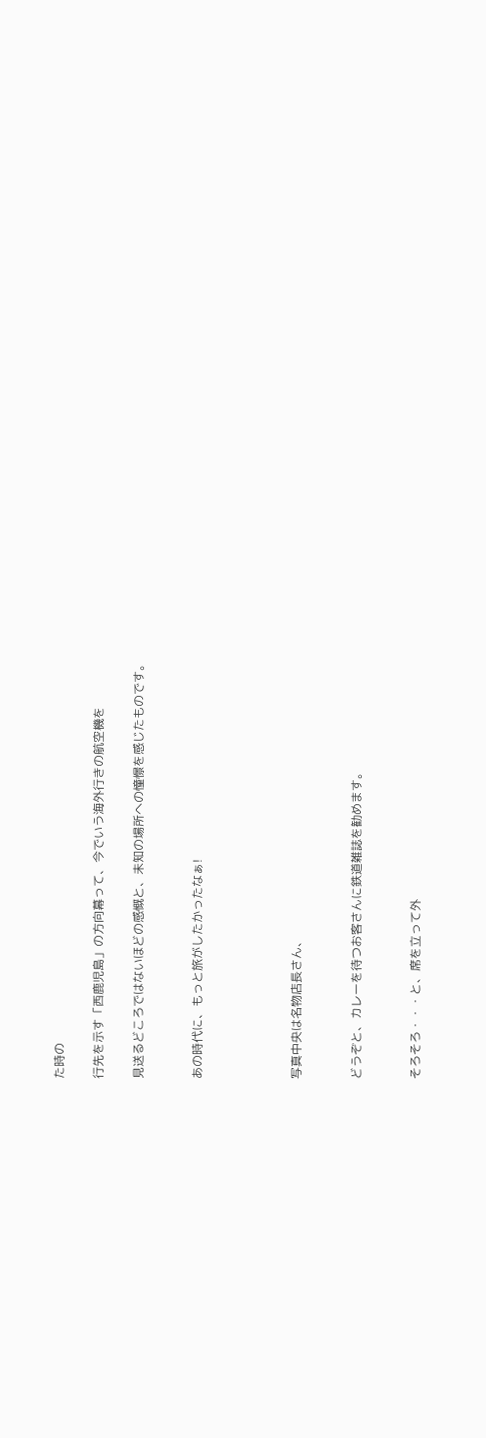た時の

行先を示す「西鹿児島」の方向幕って、今でいう海外行きの航空機を

見送るどころではないほどの感慨と、未知の場所への憧憬を感じたものです。


あの時代に、もっと旅がしたかったなぁ!




写真中央は名物店長さん、


どうぞと、カレーを待つお客さんに鉄道雑誌を勧めます。


そろそろ・・・と、席を立って外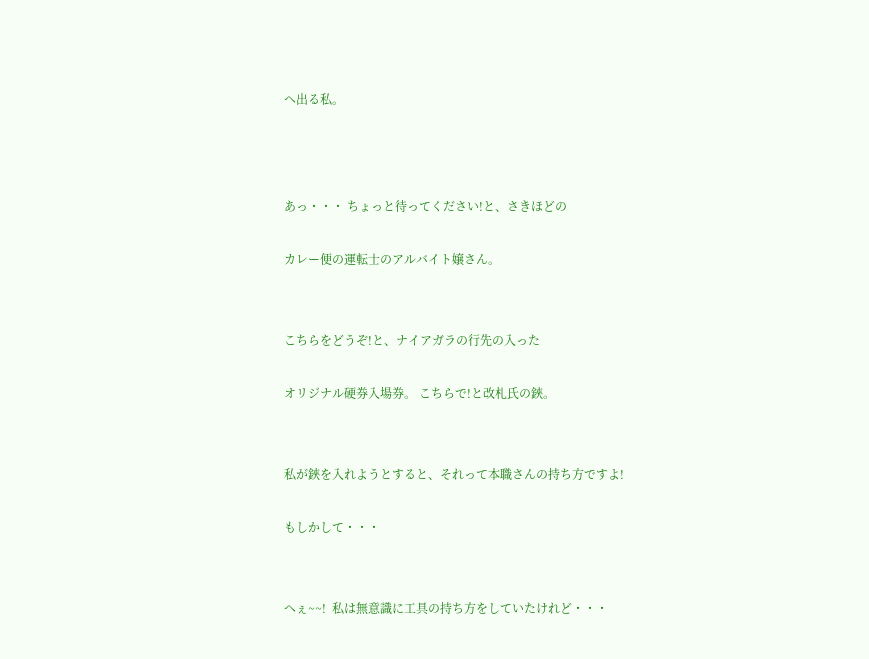へ出る私。



あっ・・・ ちょっと待ってください!と、さきほどの

カレー便の運転士のアルバイト嬢さん。


こちらをどうぞ!と、ナイアガラの行先の入った

オリジナル硬券入場券。 こちらで!と改札氏の鋏。


私が鋏を入れようとすると、それって本職さんの持ち方ですよ!

もしかして・・・


へぇ~~!  私は無意識に工具の持ち方をしていたけれど・・・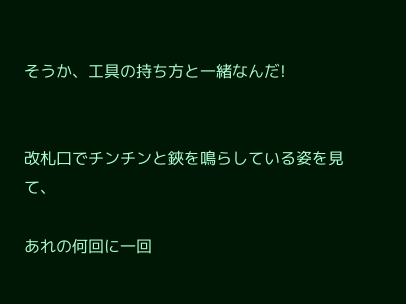そうか、工具の持ち方と一緒なんだ!


改札口でチンチンと鋏を鳴らしている姿を見て、

あれの何回に一回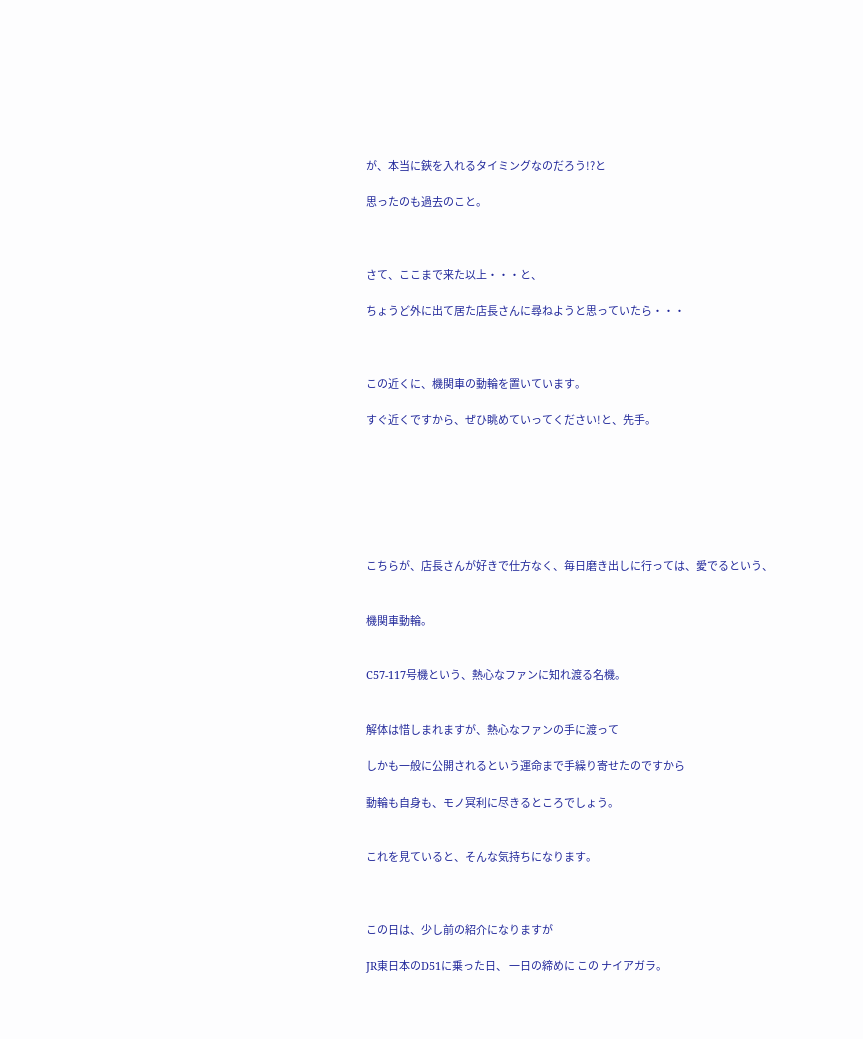が、本当に鋏を入れるタイミングなのだろう!?と

思ったのも過去のこと。



さて、ここまで来た以上・・・と、

ちょうど外に出て居た店長さんに尋ねようと思っていたら・・・



この近くに、機関車の動輪を置いています。

すぐ近くですから、ぜひ眺めていってください!と、先手。







こちらが、店長さんが好きで仕方なく、毎日磨き出しに行っては、愛でるという、


機関車動輪。


C57-117号機という、熱心なファンに知れ渡る名機。


解体は惜しまれますが、熱心なファンの手に渡って

しかも一般に公開されるという運命まで手繰り寄せたのですから

動輪も自身も、モノ冥利に尽きるところでしょう。


これを見ていると、そんな気持ちになります。



この日は、少し前の紹介になりますが

JR東日本のD51に乗った日、 一日の締めに この ナイアガラ。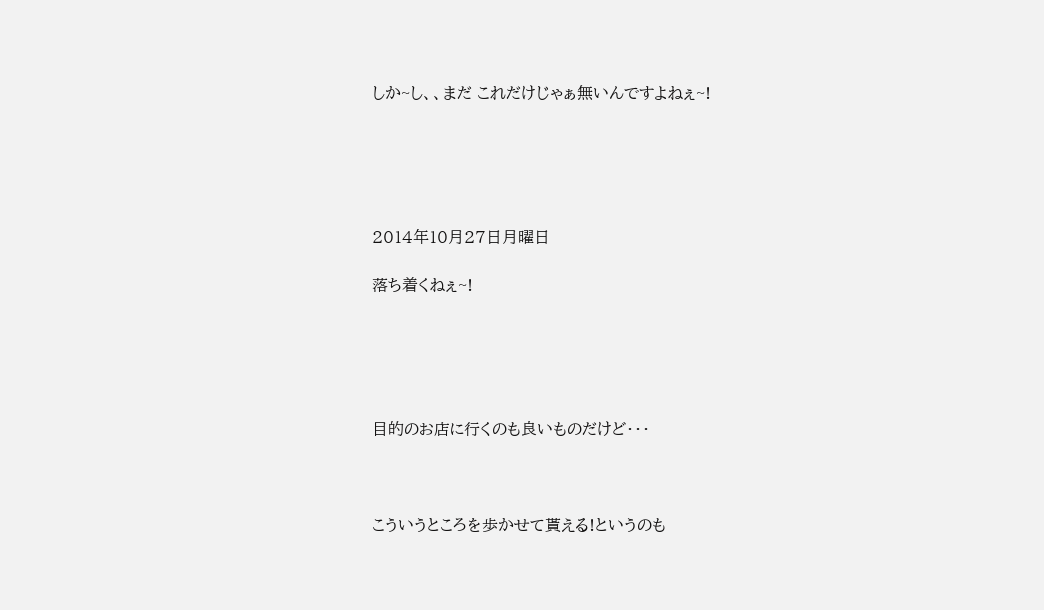しか~し、、まだ これだけじゃぁ無いんですよねぇ~!





2014年10月27日月曜日

落ち着くねぇ~!





目的のお店に行くのも良いものだけど・・・



こういうところを歩かせて貰える!というのも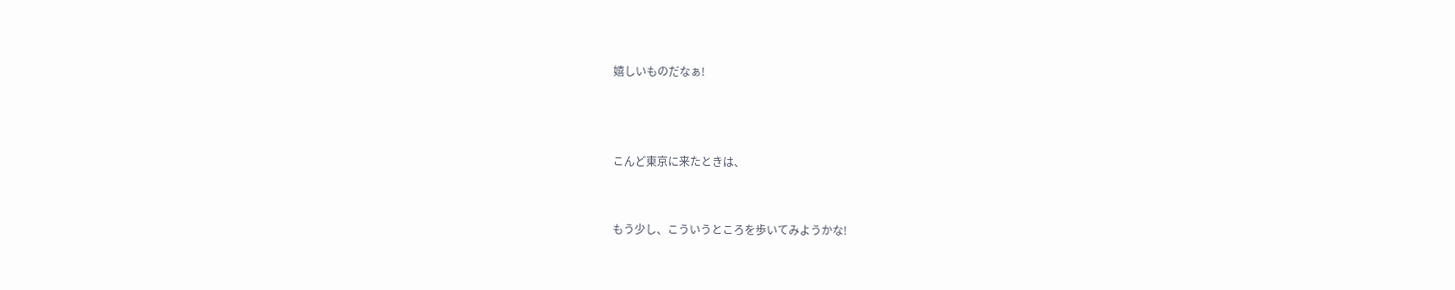嬉しいものだなぁ!



こんど東京に来たときは、


もう少し、こういうところを歩いてみようかな!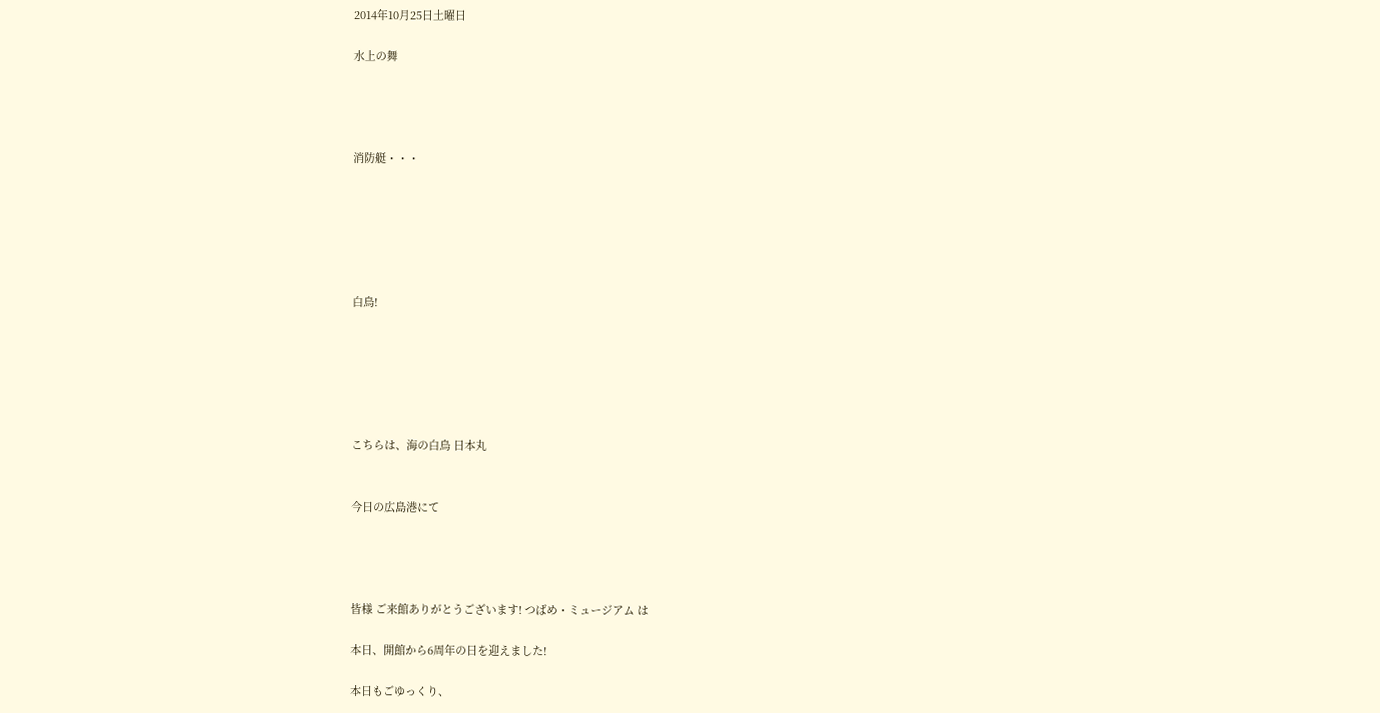2014年10月25日土曜日

水上の舞




消防艇・・・






白鳥!






こちらは、海の白鳥 日本丸


今日の広島港にて




皆様 ご来館ありがとうございます! つばめ・ミュージアム は

本日、開館から6周年の日を迎えました!

本日もごゆっくり、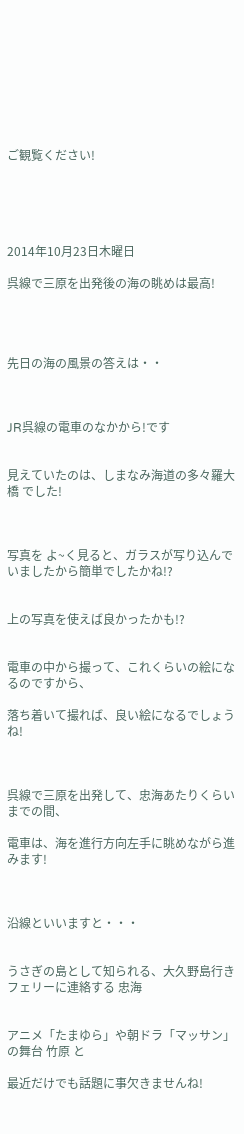ご観覧ください!





2014年10月23日木曜日

呉線で三原を出発後の海の眺めは最高!




先日の海の風景の答えは・・



JR呉線の電車のなかから!です


見えていたのは、しまなみ海道の多々羅大橋 でした!



写真を よ~く見ると、ガラスが写り込んでいましたから簡単でしたかね!?


上の写真を使えば良かったかも!?


電車の中から撮って、これくらいの絵になるのですから、

落ち着いて撮れば、良い絵になるでしょうね!



呉線で三原を出発して、忠海あたりくらいまでの間、

電車は、海を進行方向左手に眺めながら進みます!



沿線といいますと・・・


うさぎの島として知られる、大久野島行きフェリーに連絡する 忠海


アニメ「たまゆら」や朝ドラ「マッサン」の舞台 竹原 と

最近だけでも話題に事欠きませんね!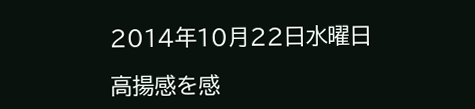2014年10月22日水曜日

高揚感を感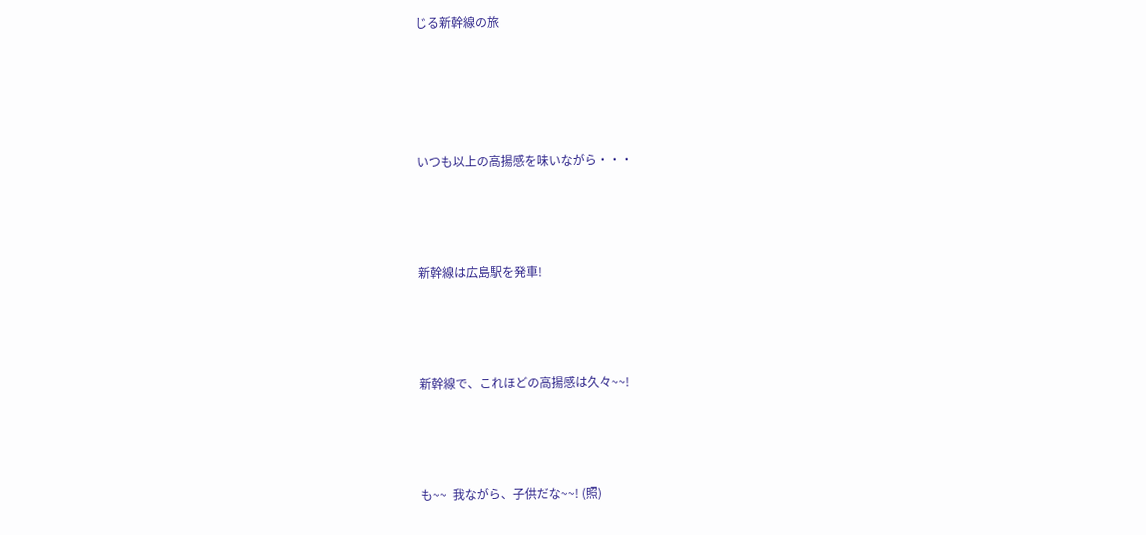じる新幹線の旅




いつも以上の高揚感を味いながら・・・



新幹線は広島駅を発車!



新幹線で、これほどの高揚感は久々~~!



も~~  我ながら、子供だな~~! (照)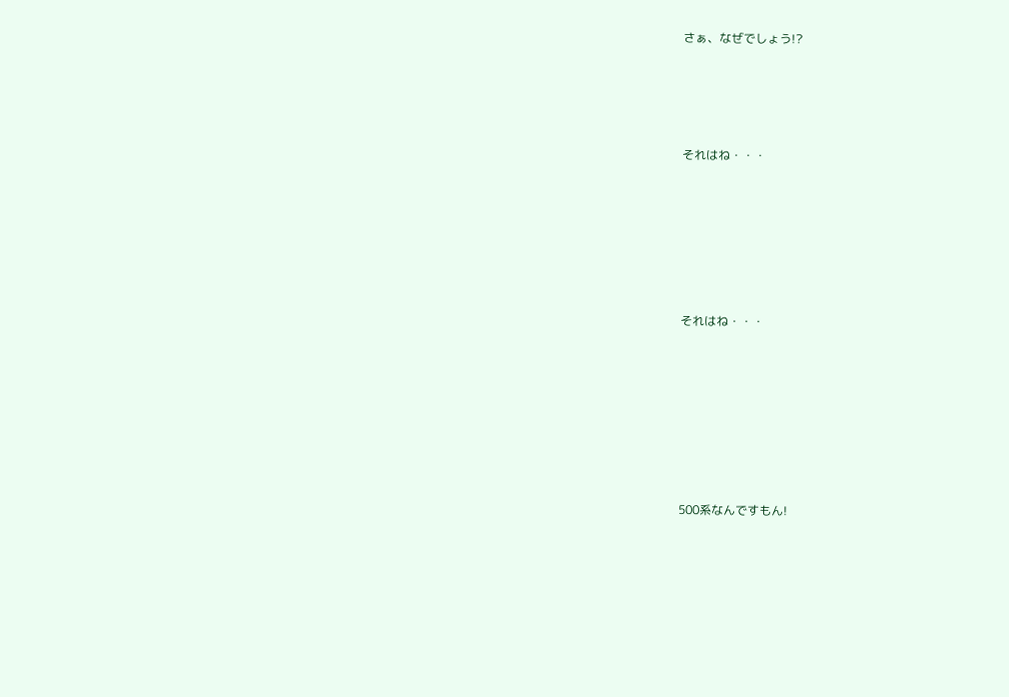さぁ、なぜでしょう!?




それはね・・・






それはね・・・







500系なんですもん!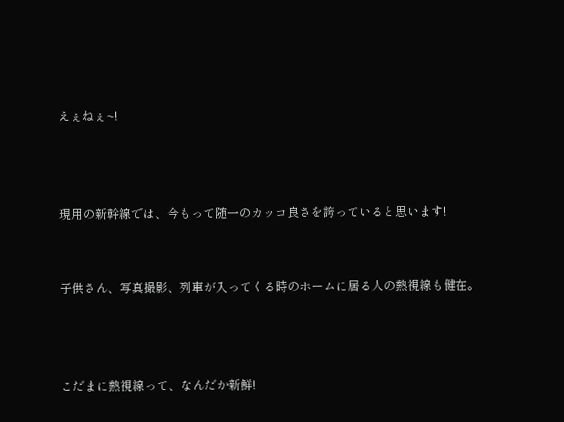えぇねぇ~!



現用の新幹線では、今もって随一のカッコ良さを誇っていると思います!


子供さん、写真撮影、列車が入ってくる時のホームに居る人の熱視線も健在。



こだまに熱視線って、なんだか新鮮!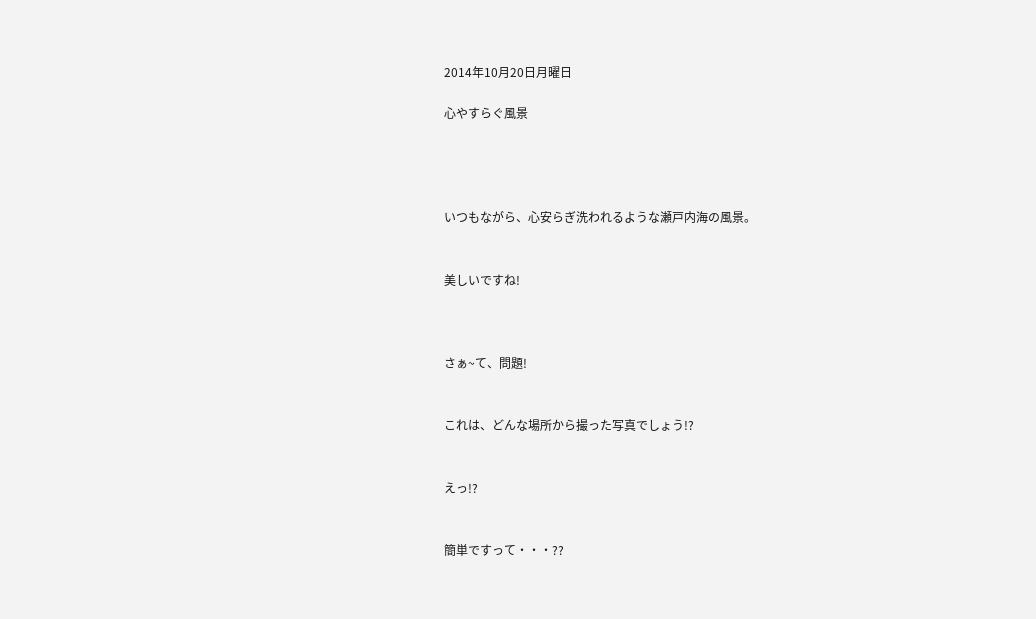2014年10月20日月曜日

心やすらぐ風景




いつもながら、心安らぎ洗われるような瀬戸内海の風景。


美しいですね!



さぁ~て、問題!


これは、どんな場所から撮った写真でしょう!?


えっ!?


簡単ですって・・・??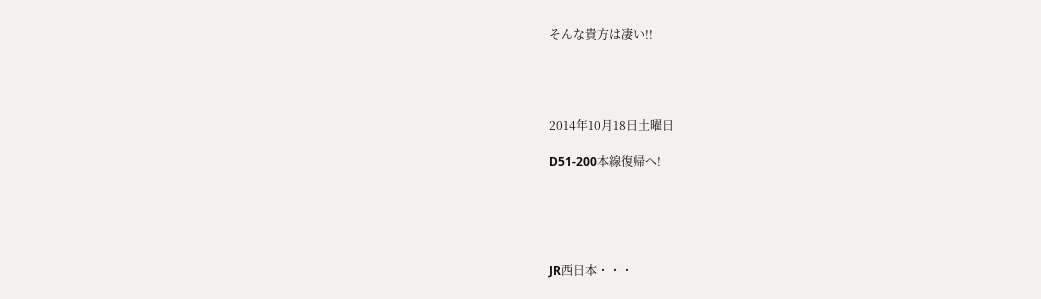そんな貴方は凄い!!




2014年10月18日土曜日

D51-200本線復帰へ!





JR西日本・・・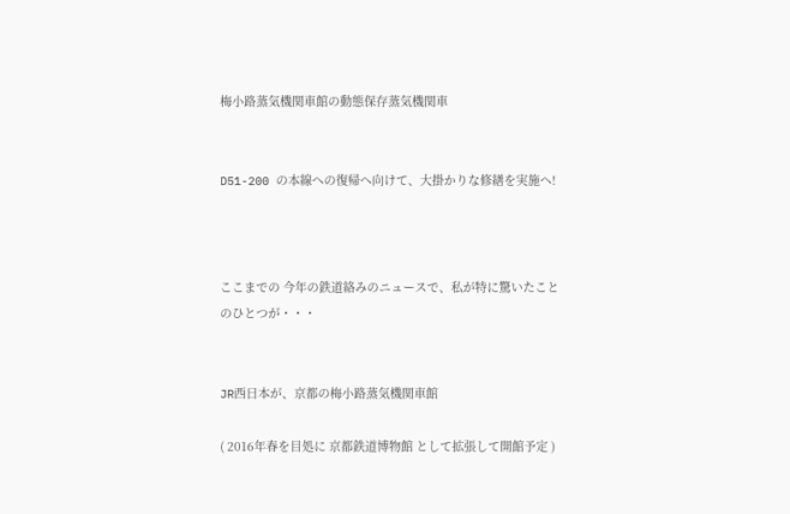梅小路蒸気機関車館の動態保存蒸気機関車


D51-200 の本線への復帰へ向けて、大掛かりな修繕を実施へ!



ここまでの 今年の鉄道絡みのニュースで、私が特に驚いたことのひとつが・・・


JR西日本が、京都の梅小路蒸気機関車館

( 2016年春を目処に 京都鉄道博物館 として拡張して開館予定 )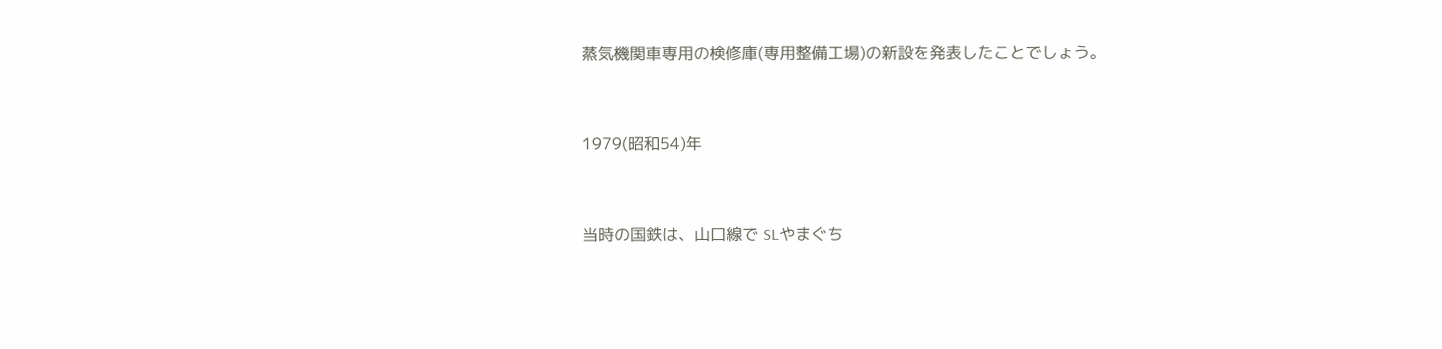蒸気機関車専用の検修庫(専用整備工場)の新設を発表したことでしょう。


1979(昭和54)年


当時の国鉄は、山口線で SLやまぐち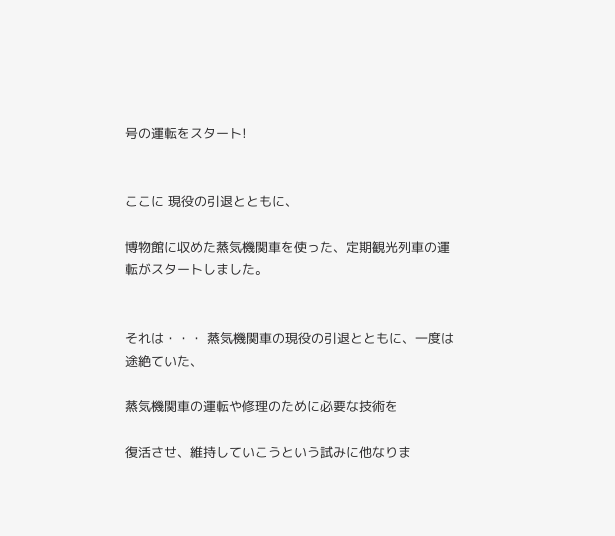号の運転をスタート!


ここに 現役の引退とともに、

博物館に収めた蒸気機関車を使った、定期観光列車の運転がスタートしました。


それは・・・ 蒸気機関車の現役の引退とともに、一度は途絶ていた、

蒸気機関車の運転や修理のために必要な技術を

復活させ、維持していこうという試みに他なりま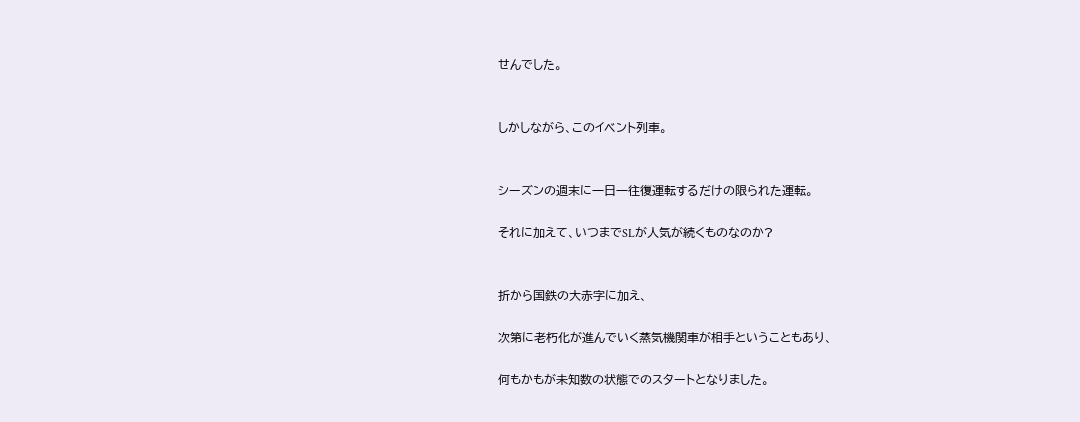せんでした。


しかしながら、このイベント列車。


シーズンの週末に一日一往復運転するだけの限られた運転。

それに加えて、いつまでSLが人気が続くものなのか?


折から国鉄の大赤字に加え、

次第に老朽化が進んでいく蒸気機関車が相手ということもあり、

何もかもが未知数の状態でのスタートとなりました。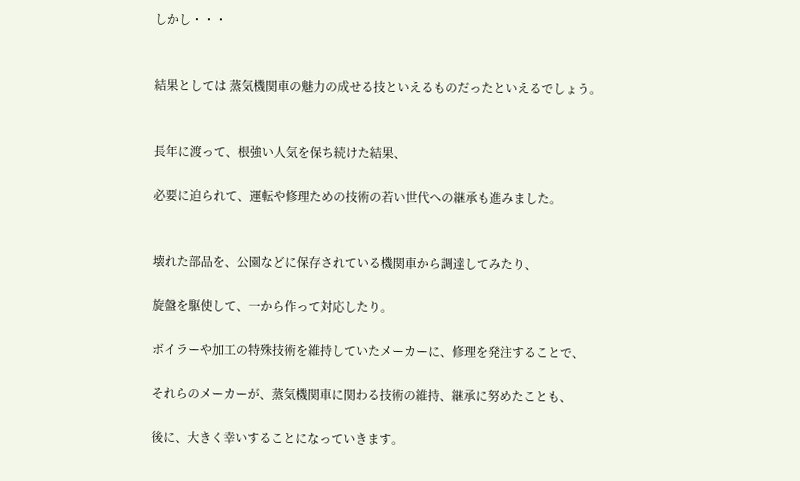しかし・・・


結果としては 蒸気機関車の魅力の成せる技といえるものだったといえるでしょう。


長年に渡って、根強い人気を保ち続けた結果、

必要に迫られて、運転や修理ための技術の若い世代への継承も進みました。


壊れた部品を、公園などに保存されている機関車から調達してみたり、

旋盤を駆使して、一から作って対応したり。

ボイラーや加工の特殊技術を維持していたメーカーに、修理を発注することで、

それらのメーカーが、蒸気機関車に関わる技術の維持、継承に努めたことも、

後に、大きく幸いすることになっていきます。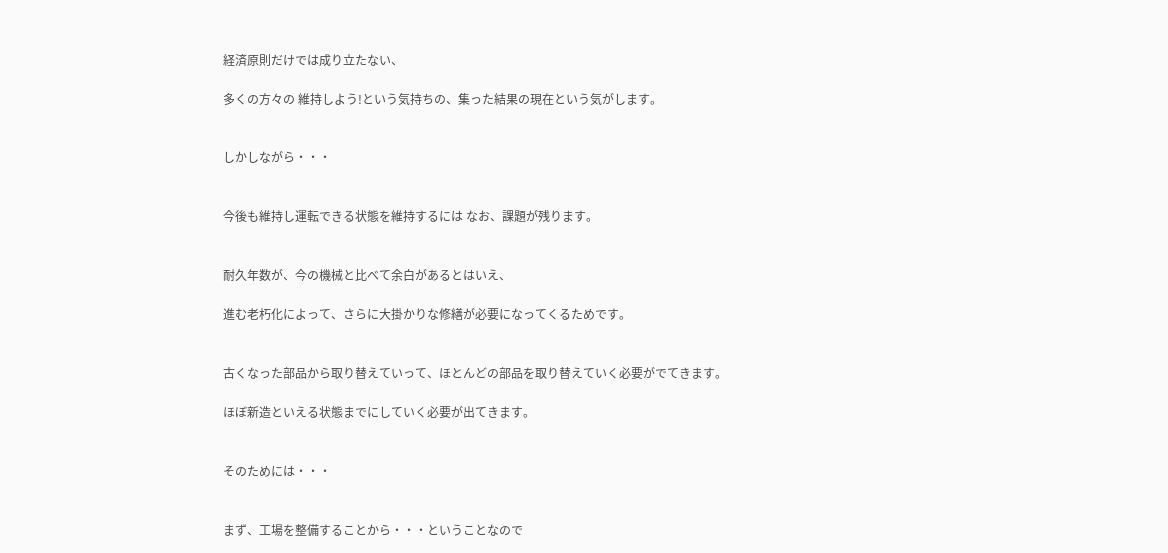経済原則だけでは成り立たない、

多くの方々の 維持しよう!という気持ちの、集った結果の現在という気がします。


しかしながら・・・


今後も維持し運転できる状態を維持するには なお、課題が残ります。


耐久年数が、今の機械と比べて余白があるとはいえ、

進む老朽化によって、さらに大掛かりな修繕が必要になってくるためです。


古くなった部品から取り替えていって、ほとんどの部品を取り替えていく必要がでてきます。

ほぼ新造といえる状態までにしていく必要が出てきます。


そのためには・・・


まず、工場を整備することから・・・ということなので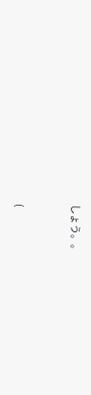しょう。。



(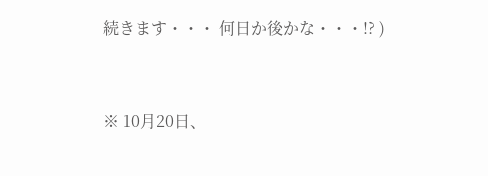続きます・・・ 何日か後かな・・・!? )


※ 10月20日、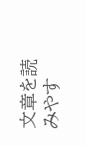文章を読みやす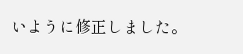いように修正しました。